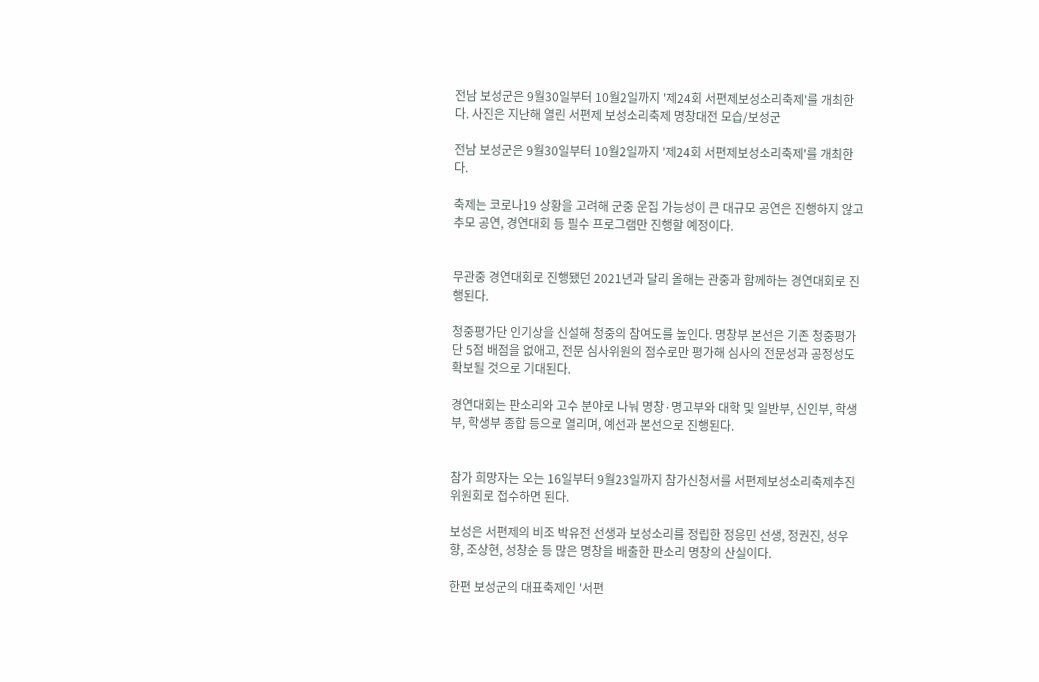전남 보성군은 9월30일부터 10월2일까지 '제24회 서편제보성소리축제'를 개최한다. 사진은 지난해 열린 서편제 보성소리축제 명창대전 모습/보성군

전남 보성군은 9월30일부터 10월2일까지 '제24회 서편제보성소리축제'를 개최한다.

축제는 코로나19 상황을 고려해 군중 운집 가능성이 큰 대규모 공연은 진행하지 않고 추모 공연, 경연대회 등 필수 프로그램만 진행할 예정이다.


무관중 경연대회로 진행됐던 2021년과 달리 올해는 관중과 함께하는 경연대회로 진행된다.

청중평가단 인기상을 신설해 청중의 참여도를 높인다. 명창부 본선은 기존 청중평가단 5점 배점을 없애고, 전문 심사위원의 점수로만 평가해 심사의 전문성과 공정성도 확보될 것으로 기대된다.

경연대회는 판소리와 고수 분야로 나눠 명창·명고부와 대학 및 일반부, 신인부, 학생부, 학생부 종합 등으로 열리며, 예선과 본선으로 진행된다.


참가 희망자는 오는 16일부터 9월23일까지 참가신청서를 서편제보성소리축제추진위원회로 접수하면 된다.

보성은 서편제의 비조 박유전 선생과 보성소리를 정립한 정응민 선생, 정권진, 성우향, 조상현, 성창순 등 많은 명창을 배출한 판소리 명창의 산실이다.

한편 보성군의 대표축제인 '서편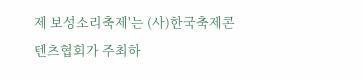제 보성소리축제'는 (사)한국축제콘텐츠협회가 주최하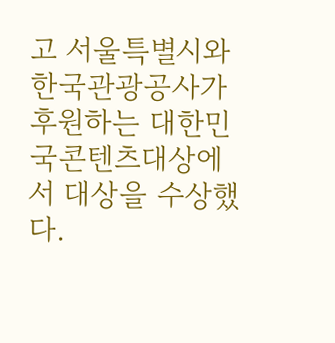고 서울특별시와 한국관광공사가 후원하는 대한민국콘텐츠대상에서 대상을 수상했다.